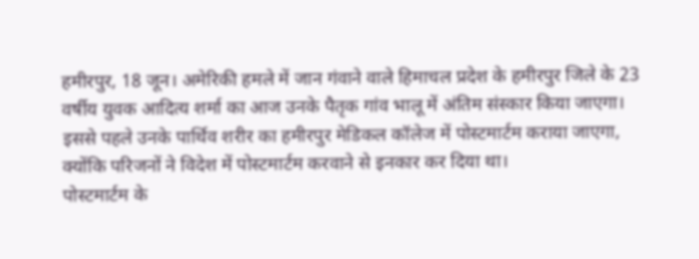हमीरपुर, 18 जून। अमेरिकी हमले में जान गंवाने वाले हिमाचल प्रदेश के हमीरपुर जिले के 23 वर्षीय युवक आदित्य शर्मा का आज उनके पैतृक गांव भालू में अंतिम संस्कार किया जाएगा। इससे पहले उनके पार्थिव शरीर का हमीरपुर मेडिकल कॉलेज में पोस्टमार्टम कराया जाएगा, क्योंकि परिजनों ने विदेश में पोस्टमार्टम करवाने से इनकार कर दिया था।
पोस्टमार्टम के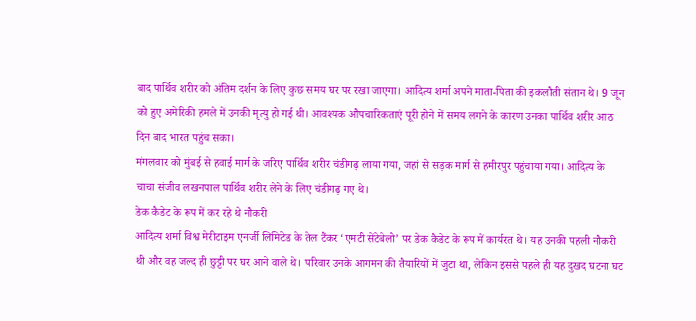बाद पार्थिव शरीर को अंतिम दर्शन के लिए कुछ समय घर पर रखा जाएगा। आदित्य शर्मा अपने माता-पिता की इकलौती संतान थे। 9 जून को हुए अमेरिकी हमले में उनकी मृत्यु हो गई थी। आवश्यक औपचारिकताएं पूरी होने में समय लगने के कारण उनका पार्थिव शरीर आठ दिन बाद भारत पहुंच सका।
मंगलवार को मुंबई से हवाई मार्ग के जरिए पार्थिव शरीर चंडीगढ़ लाया गया, जहां से सड़क मार्ग से हमीरपुर पहुंचाया गया। आदित्य के चाचा संजीव लखनपाल पार्थिव शरीर लेने के लिए चंडीगढ़ गए थे।
डेक कैडेट के रूप में कर रहे थे नौकरी
आदित्य शर्मा विश्व मेरीटाइम एनर्जी लिमिटेड के तेल टैंकर ‘एमटी सेंटेबेलो’ पर डेक कैडेट के रूप में कार्यरत थे। यह उनकी पहली नौकरी थी और वह जल्द ही छुट्टी पर घर आने वाले थे। परिवार उनके आगमन की तैयारियों में जुटा था, लेकिन इससे पहले ही यह दुखद घटना घट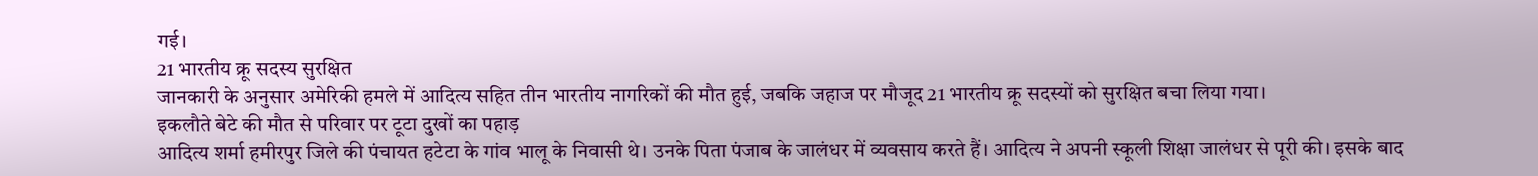गई।
21 भारतीय क्रू सदस्य सुरक्षित
जानकारी के अनुसार अमेरिकी हमले में आदित्य सहित तीन भारतीय नागरिकों की मौत हुई, जबकि जहाज पर मौजूद 21 भारतीय क्रू सदस्यों को सुरक्षित बचा लिया गया।
इकलौते बेटे की मौत से परिवार पर टूटा दुखों का पहाड़
आदित्य शर्मा हमीरपुर जिले की पंचायत हटेटा के गांव भालू के निवासी थे। उनके पिता पंजाब के जालंधर में व्यवसाय करते हैं। आदित्य ने अपनी स्कूली शिक्षा जालंधर से पूरी की। इसके बाद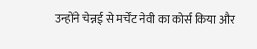उन्होंने चेन्नई से मर्चेंट नेवी का कोर्स किया और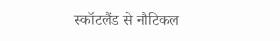स्कॉटलैंड से नौटिकल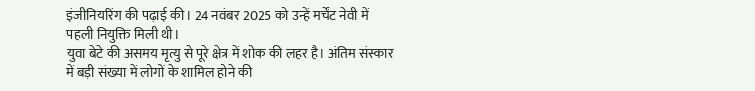इंजीनियरिंग की पढ़ाई की। 24 नवंबर 2025 को उन्हें मर्चेंट नेवी में पहली नियुक्ति मिली थी।
युवा बेटे की असमय मृत्यु से पूरे क्षेत्र में शोक की लहर है। अंतिम संस्कार में बड़ी संख्या में लोगों के शामिल होने की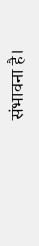संभावना है।